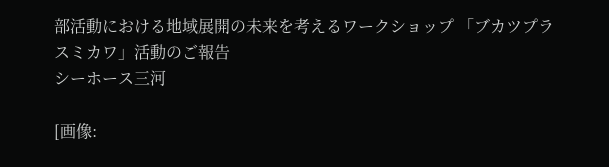部活動における地域展開の未来を考えるワークショップ 「ブカツプラスミカワ」活動のご報告
シーホース三河

[画像: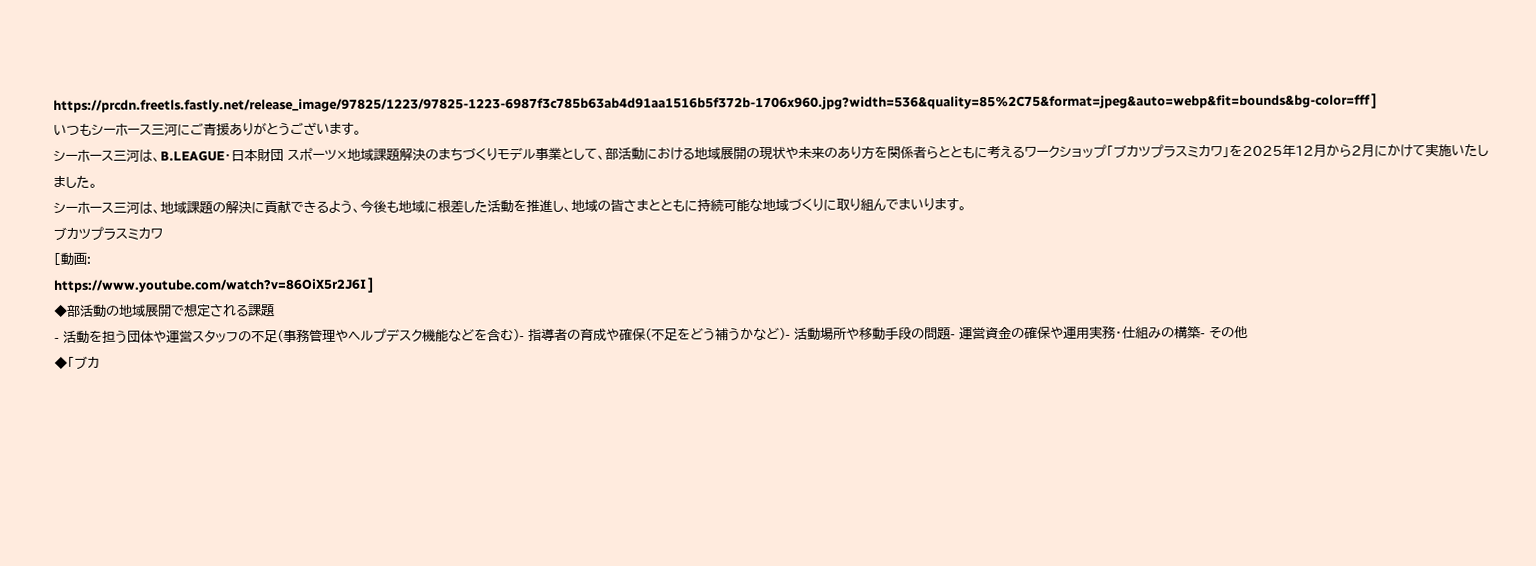https://prcdn.freetls.fastly.net/release_image/97825/1223/97825-1223-6987f3c785b63ab4d91aa1516b5f372b-1706x960.jpg?width=536&quality=85%2C75&format=jpeg&auto=webp&fit=bounds&bg-color=fff ]
いつもシーホース三河にご青援ありがとうございます。
シーホース三河は、B.LEAGUE・日本財団 スポーツ×地域課題解決のまちづくりモデル事業として、部活動における地域展開の現状や未来のあり方を関係者らとともに考えるワークショップ「ブカツプラスミカワ」を2025年12月から2月にかけて実施いたしました。
シーホース三河は、地域課題の解決に貢献できるよう、今後も地域に根差した活動を推進し、地域の皆さまとともに持続可能な地域づくりに取り組んでまいります。
ブカツプラスミカワ
[動画:
https://www.youtube.com/watch?v=86OiX5r2J6I ]
◆部活動の地域展開で想定される課題
- 活動を担う団体や運営スタッフの不足(事務管理やヘルプデスク機能などを含む)- 指導者の育成や確保(不足をどう補うかなど)- 活動場所や移動手段の問題- 運営資金の確保や運用実務・仕組みの構築- その他
◆「ブカ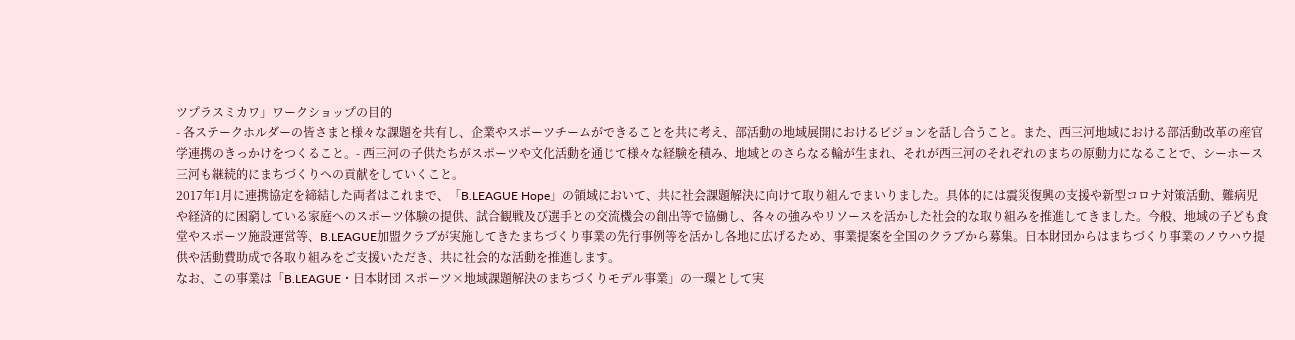ツプラスミカワ」ワークショップの目的
- 各ステークホルダーの皆さまと様々な課題を共有し、企業やスポーツチームができることを共に考え、部活動の地域展開におけるビジョンを話し合うこと。また、西三河地域における部活動改革の産官学連携のきっかけをつくること。- 西三河の子供たちがスポーツや文化活動を通じて様々な経験を積み、地域とのさらなる輪が生まれ、それが西三河のそれぞれのまちの原動力になることで、シーホース三河も継続的にまちづくりへの貢献をしていくこと。
2017年1月に連携協定を締結した両者はこれまで、「B.LEAGUE Hope」の領域において、共に社会課題解決に向けて取り組んでまいりました。具体的には震災復興の支援や新型コロナ対策活動、難病児や経済的に困窮している家庭へのスポーツ体験の提供、試合観戦及び選手との交流機会の創出等で協働し、各々の強みやリソースを活かした社会的な取り組みを推進してきました。今般、地域の子ども食堂やスポーツ施設運営等、B.LEAGUE加盟クラブが実施してきたまちづくり事業の先行事例等を活かし各地に広げるため、事業提案を全国のクラブから募集。日本財団からはまちづくり事業のノウハウ提供や活動費助成で各取り組みをご支援いただき、共に社会的な活動を推進します。
なお、この事業は「B.LEAGUE・日本財団 スポーツ×地域課題解決のまちづくりモデル事業」の一環として実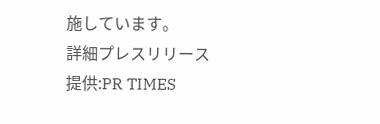施しています。
詳細プレスリリース提供:PR TIMES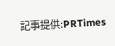記事提供:PRTimes